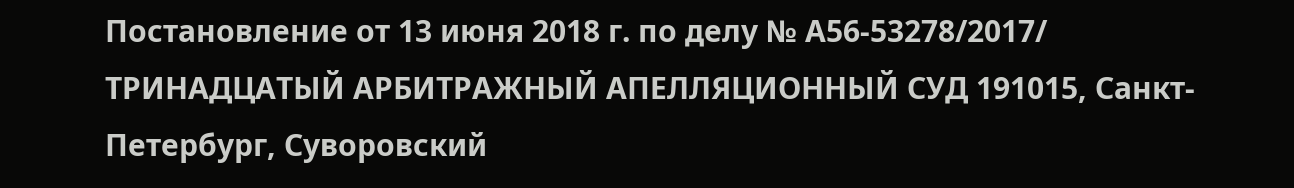Постановление от 13 июня 2018 г. по делу № А56-53278/2017/ ТРИНАДЦАТЫЙ АРБИТРАЖНЫЙ АПЕЛЛЯЦИОННЫЙ СУД 191015, Санкт-Петербург, Суворовский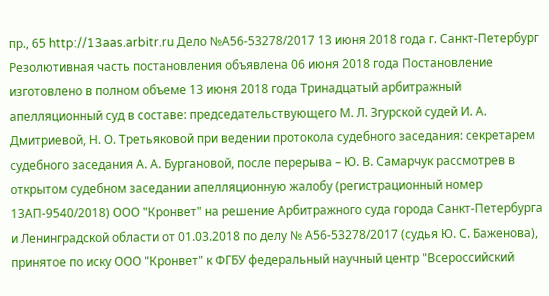пр., 65 http://13aas.arbitr.ru Дело №А56-53278/2017 13 июня 2018 года г. Санкт-Петербург Резолютивная часть постановления объявлена 06 июня 2018 года Постановление изготовлено в полном объеме 13 июня 2018 года Тринадцатый арбитражный апелляционный суд в составе: председательствующего М. Л. Згурской судей И. А. Дмитриевой, Н. О. Третьяковой при ведении протокола судебного заседания: секретарем судебного заседания А. А. Бургановой, после перерыва – Ю. В. Самарчук рассмотрев в открытом судебном заседании апелляционную жалобу (регистрационный номер 13АП-9540/2018) ООО "Кронвет" на решение Арбитражного суда города Санкт-Петербурга и Ленинградской области от 01.03.2018 по делу № А56-53278/2017 (судья Ю. С. Баженова), принятое по иску ООО "Кронвет" к ФГБУ федеральный научный центр "Всероссийский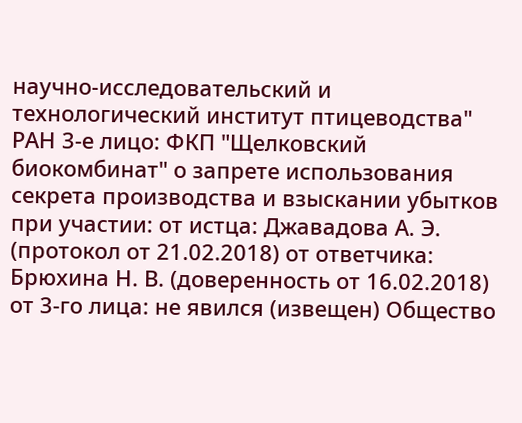научно-исследовательский и технологический институт птицеводства" РАН 3-е лицо: ФКП "Щелковский биокомбинат" о запрете использования секрета производства и взыскании убытков при участии: от истца: Джавадова А. Э. (протокол от 21.02.2018) от ответчика: Брюхина Н. В. (доверенность от 16.02.2018) от 3-го лица: не явился (извещен) Общество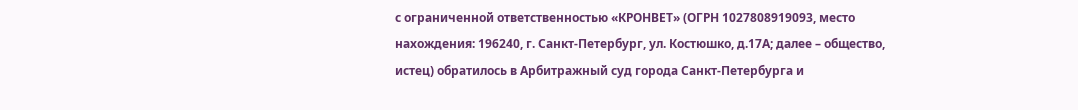с ограниченной ответственностью «КРОНВЕТ» (ОГРН 1027808919093, место нахождения: 196240, г. Санкт-Петербург, ул. Костюшко, д.17А; далее – общество, истец) обратилось в Арбитражный суд города Санкт-Петербурга и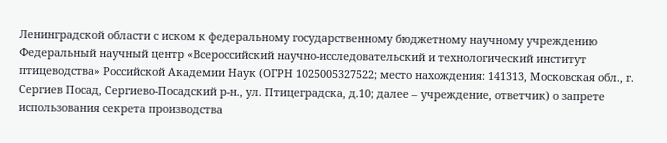Ленинградской области с иском к федеральному государственному бюджетному научному учреждению Федеральный научный центр «Всероссийский научно-исследовательский и технологический институт птицеводства» Российской Академии Наук (ОГРН 1025005327522; место нахождения: 141313, Московская обл., г. Сергиев Посад, Сергиево-Посадский р-н., ул. Птицеградска, д.10; далее – учреждение, ответчик) о запрете использования секрета производства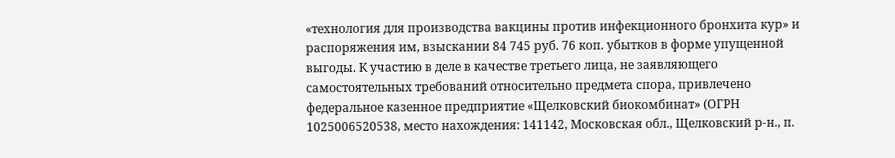«технология для производства вакцины против инфекционного бронхита кур» и распоряжения им, взыскании 84 745 руб. 76 коп. убытков в форме упущенной выгоды. К участию в деле в качестве третьего лица, не заявляющего самостоятельных требований относительно предмета спора, привлечено федеральное казенное предприятие «Щелковский биокомбинат» (ОГРН 1025006520538, место нахождения: 141142, Московская обл., Щелковский р-н., п.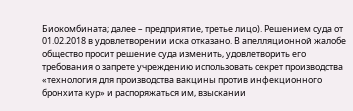Биокомбината; далее – предприятие, третье лицо). Решением суда от 01.02.2018 в удовлетворении иска отказано. В апелляционной жалобе общество просит решение суда изменить, удовлетворить его требования о запрете учреждению использовать секрет производства «технология для производства вакцины против инфекционного бронхита кур» и распоряжаться им, взыскании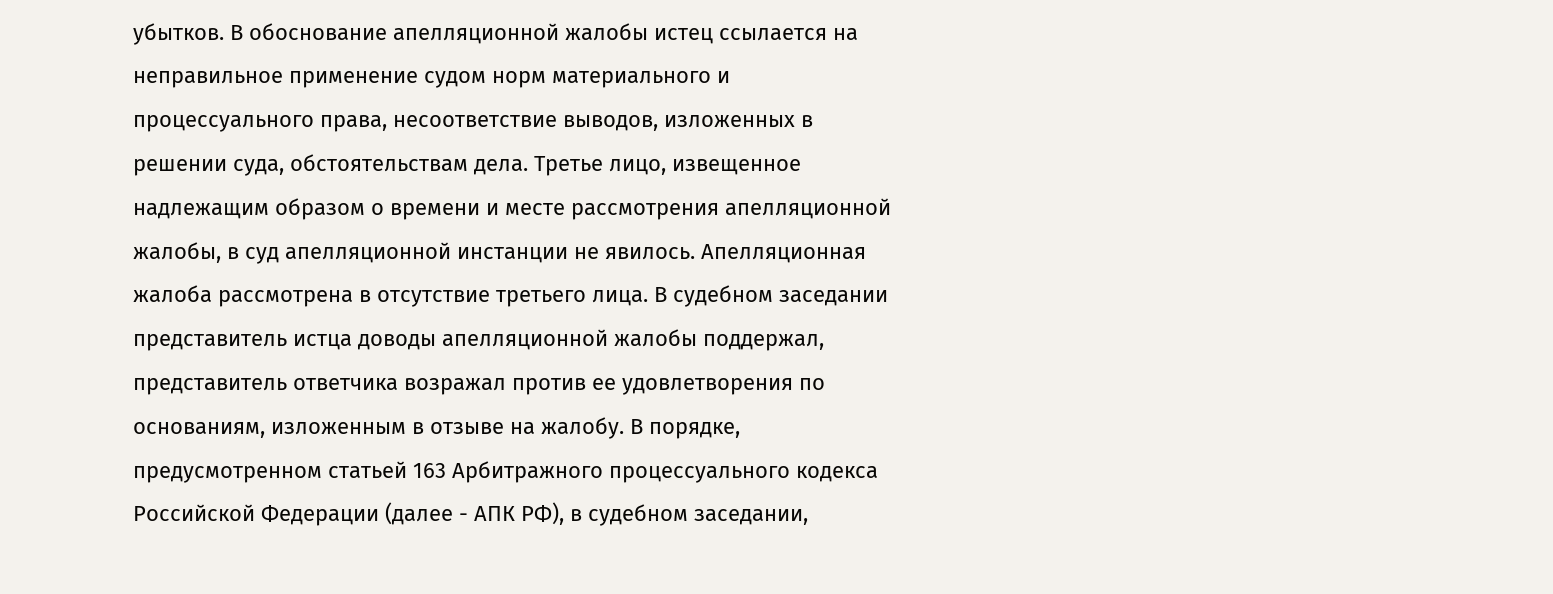убытков. В обоснование апелляционной жалобы истец ссылается на неправильное применение судом норм материального и процессуального права, несоответствие выводов, изложенных в решении суда, обстоятельствам дела. Третье лицо, извещенное надлежащим образом о времени и месте рассмотрения апелляционной жалобы, в суд апелляционной инстанции не явилось. Апелляционная жалоба рассмотрена в отсутствие третьего лица. В судебном заседании представитель истца доводы апелляционной жалобы поддержал, представитель ответчика возражал против ее удовлетворения по основаниям, изложенным в отзыве на жалобу. В порядке, предусмотренном статьей 163 Арбитражного процессуального кодекса Российской Федерации (далее - АПК РФ), в судебном заседании,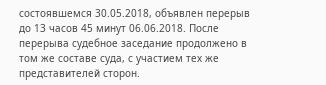состоявшемся 30.05.2018, объявлен перерыв до 13 часов 45 минут 06.06.2018. После перерыва судебное заседание продолжено в том же составе суда, с участием тех же представителей сторон.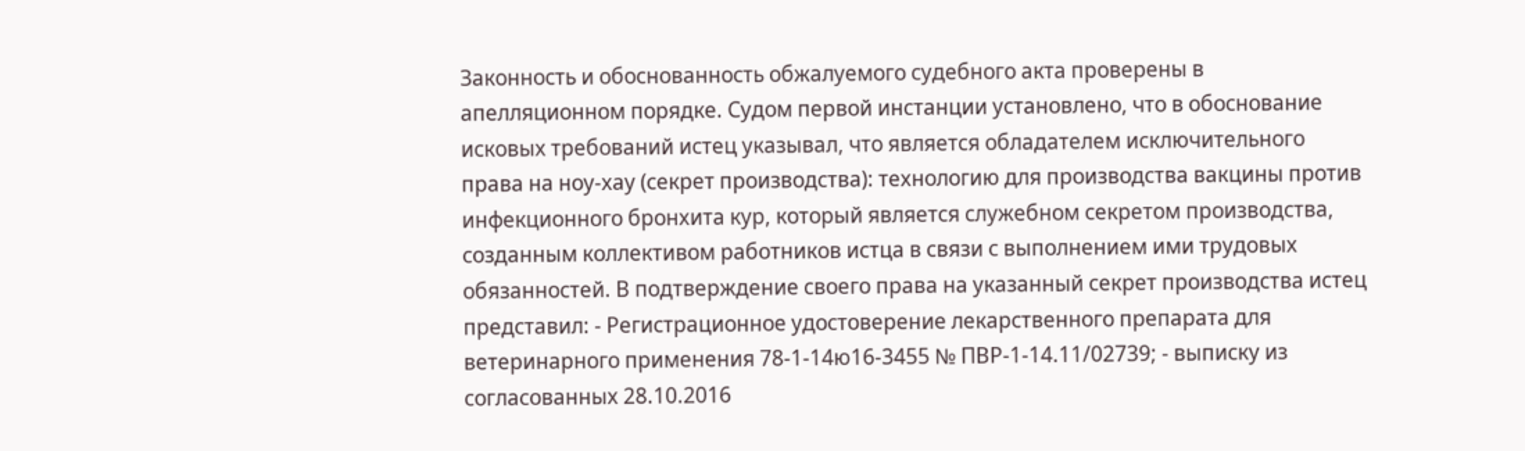Законность и обоснованность обжалуемого судебного акта проверены в апелляционном порядке. Судом первой инстанции установлено, что в обоснование исковых требований истец указывал, что является обладателем исключительного права на ноу-хау (секрет производства): технологию для производства вакцины против инфекционного бронхита кур, который является служебном секретом производства, созданным коллективом работников истца в связи с выполнением ими трудовых обязанностей. В подтверждение своего права на указанный секрет производства истец представил: - Регистрационное удостоверение лекарственного препарата для ветеринарного применения 78-1-14ю16-3455 № ПВР-1-14.11/02739; - выписку из согласованных 28.10.2016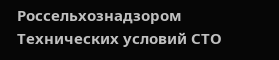Россельхознадзором Технических условий СТО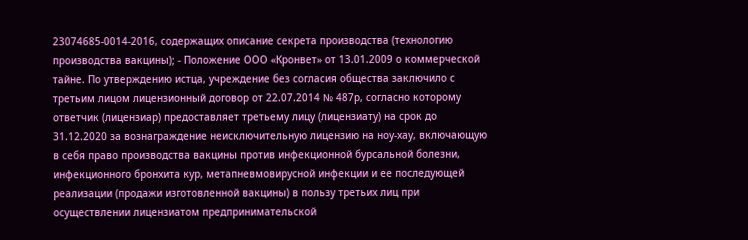23074685-0014-2016, содержащих описание секрета производства (технологию производства вакцины); - Положение ООО «Кронвет» от 13.01.2009 о коммерческой тайне. По утверждению истца, учреждение без согласия общества заключило с третьим лицом лицензионный договор от 22.07.2014 № 487р, согласно которому ответчик (лицензиар) предоставляет третьему лицу (лицензиату) на срок до 31.12.2020 за вознаграждение неисключительную лицензию на ноу-хау, включающую в себя право производства вакцины против инфекционной бурсальной болезни, инфекционного бронхита кур, метапневмовирусной инфекции и ее последующей реализации (продажи изготовленной вакцины) в пользу третьих лиц при осуществлении лицензиатом предпринимательской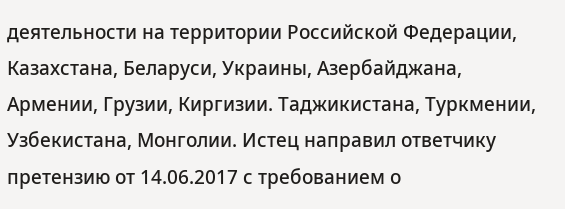деятельности на территории Российской Федерации, Казахстана, Беларуси, Украины, Азербайджана, Армении, Грузии, Киргизии. Таджикистана, Туркмении, Узбекистана, Монголии. Истец направил ответчику претензию от 14.06.2017 с требованием о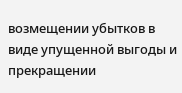возмещении убытков в виде упущенной выгоды и прекращении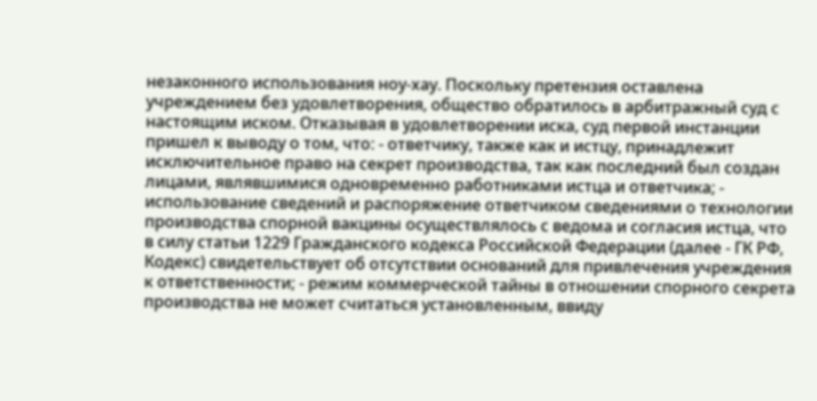незаконного использования ноу-хау. Поскольку претензия оставлена учреждением без удовлетворения, общество обратилось в арбитражный суд с настоящим иском. Отказывая в удовлетворении иска, суд первой инстанции пришел к выводу о том, что: - ответчику, также как и истцу, принадлежит исключительное право на секрет производства, так как последний был создан лицами, являвшимися одновременно работниками истца и ответчика; - использование сведений и распоряжение ответчиком сведениями о технологии производства спорной вакцины осуществлялось с ведома и согласия истца, что в силу статьи 1229 Гражданского кодекса Российской Федерации (далее - ГК РФ, Кодекс) свидетельствует об отсутствии оснований для привлечения учреждения к ответственности; - режим коммерческой тайны в отношении спорного секрета производства не может считаться установленным, ввиду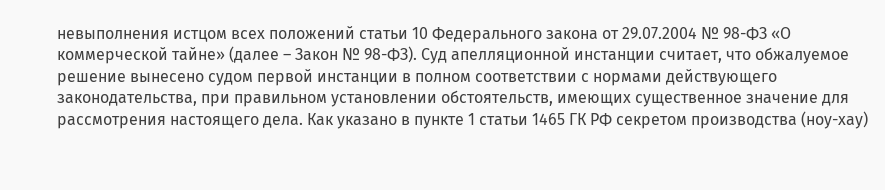невыполнения истцом всех положений статьи 10 Федерального закона от 29.07.2004 № 98-ФЗ «О коммерческой тайне» (далее – Закон № 98-ФЗ). Суд апелляционной инстанции считает, что обжалуемое решение вынесено судом первой инстанции в полном соответствии с нормами действующего законодательства, при правильном установлении обстоятельств, имеющих существенное значение для рассмотрения настоящего дела. Как указано в пункте 1 статьи 1465 ГК РФ секретом производства (ноу-хау)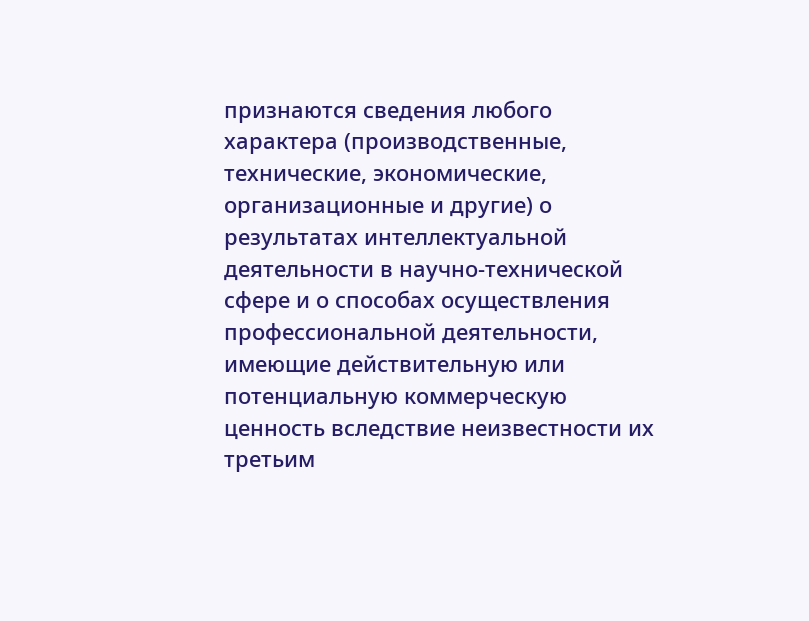признаются сведения любого характера (производственные, технические, экономические, организационные и другие) о результатах интеллектуальной деятельности в научно-технической сфере и о способах осуществления профессиональной деятельности, имеющие действительную или потенциальную коммерческую ценность вследствие неизвестности их третьим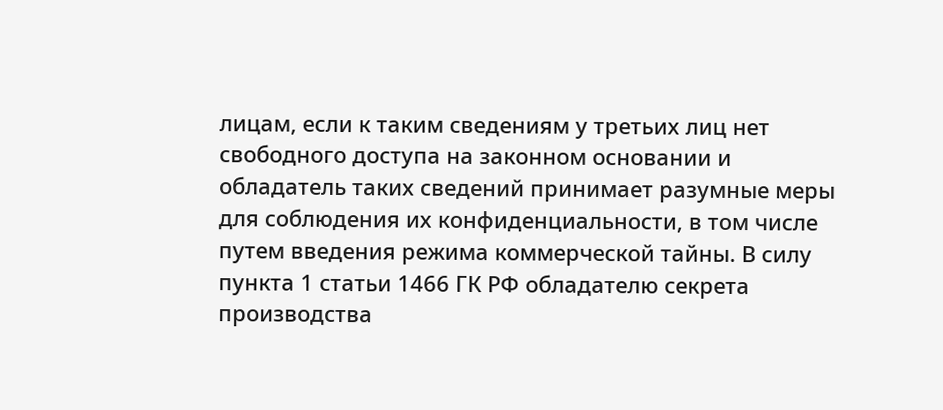лицам, если к таким сведениям у третьих лиц нет свободного доступа на законном основании и обладатель таких сведений принимает разумные меры для соблюдения их конфиденциальности, в том числе путем введения режима коммерческой тайны. В силу пункта 1 статьи 1466 ГК РФ обладателю секрета производства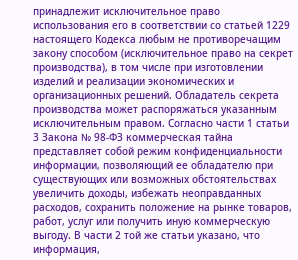принадлежит исключительное право использования его в соответствии со статьей 1229 настоящего Кодекса любым не противоречащим закону способом (исключительное право на секрет производства), в том числе при изготовлении изделий и реализации экономических и организационных решений. Обладатель секрета производства может распоряжаться указанным исключительным правом. Согласно части 1 статьи 3 Закона № 98-ФЗ коммерческая тайна представляет собой режим конфиденциальности информации, позволяющий ее обладателю при существующих или возможных обстоятельствах увеличить доходы, избежать неоправданных расходов, сохранить положение на рынке товаров, работ, услуг или получить иную коммерческую выгоду. В части 2 той же статьи указано, что информация,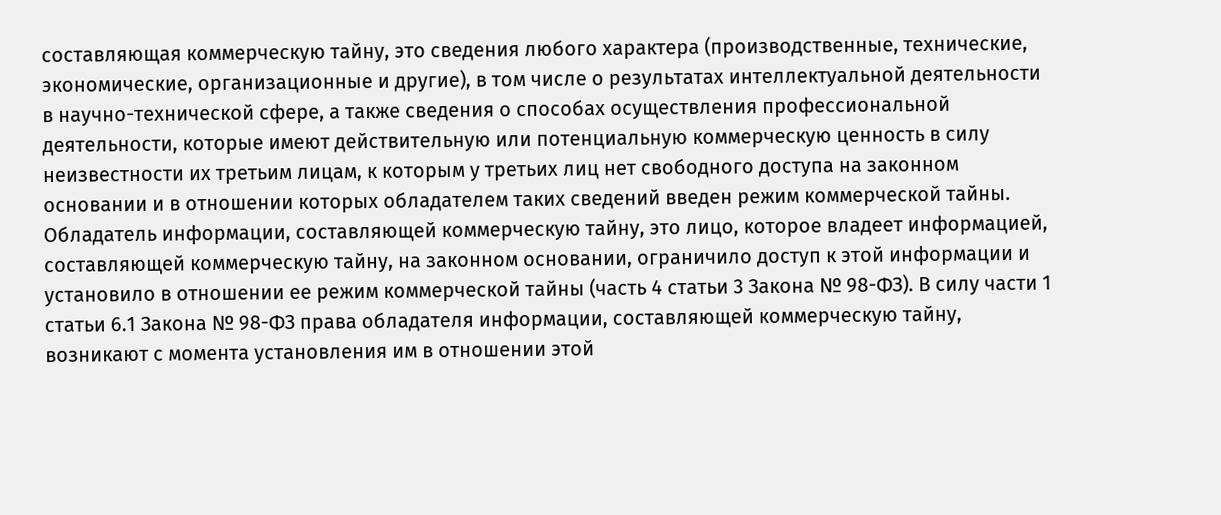составляющая коммерческую тайну, это сведения любого характера (производственные, технические, экономические, организационные и другие), в том числе о результатах интеллектуальной деятельности в научно-технической сфере, а также сведения о способах осуществления профессиональной деятельности, которые имеют действительную или потенциальную коммерческую ценность в силу неизвестности их третьим лицам, к которым у третьих лиц нет свободного доступа на законном основании и в отношении которых обладателем таких сведений введен режим коммерческой тайны. Обладатель информации, составляющей коммерческую тайну, это лицо, которое владеет информацией, составляющей коммерческую тайну, на законном основании, ограничило доступ к этой информации и установило в отношении ее режим коммерческой тайны (часть 4 статьи 3 Закона № 98-ФЗ). В силу части 1 статьи 6.1 Закона № 98-ФЗ права обладателя информации, составляющей коммерческую тайну, возникают с момента установления им в отношении этой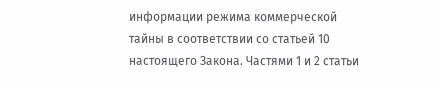информации режима коммерческой тайны в соответствии со статьей 10 настоящего Закона. Частями 1 и 2 статьи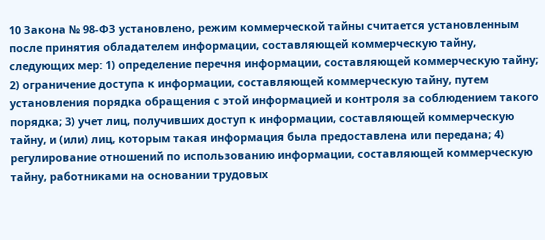10 Закона № 98-ФЗ установлено, режим коммерческой тайны считается установленным после принятия обладателем информации, составляющей коммерческую тайну, следующих мер: 1) определение перечня информации, составляющей коммерческую тайну; 2) ограничение доступа к информации, составляющей коммерческую тайну, путем установления порядка обращения с этой информацией и контроля за соблюдением такого порядка; 3) учет лиц, получивших доступ к информации, составляющей коммерческую тайну, и (или) лиц, которым такая информация была предоставлена или передана; 4) регулирование отношений по использованию информации, составляющей коммерческую тайну, работниками на основании трудовых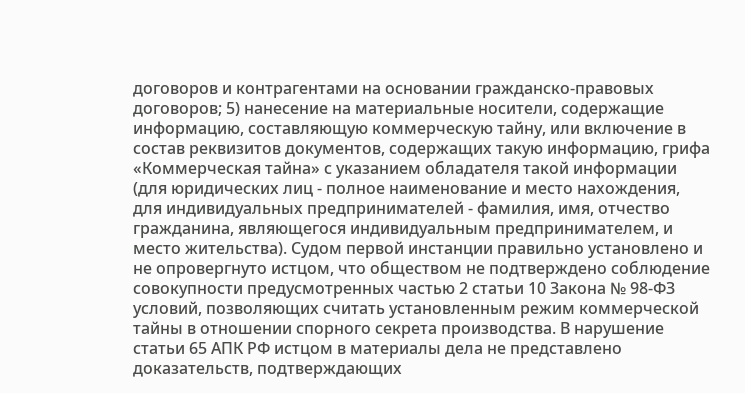договоров и контрагентами на основании гражданско-правовых договоров; 5) нанесение на материальные носители, содержащие информацию, составляющую коммерческую тайну, или включение в состав реквизитов документов, содержащих такую информацию, грифа «Коммерческая тайна» с указанием обладателя такой информации (для юридических лиц - полное наименование и место нахождения, для индивидуальных предпринимателей - фамилия, имя, отчество гражданина, являющегося индивидуальным предпринимателем, и место жительства). Судом первой инстанции правильно установлено и не опровергнуто истцом, что обществом не подтверждено соблюдение совокупности предусмотренных частью 2 статьи 10 Закона № 98-ФЗ условий, позволяющих считать установленным режим коммерческой тайны в отношении спорного секрета производства. В нарушение статьи 65 АПК РФ истцом в материалы дела не представлено доказательств, подтверждающих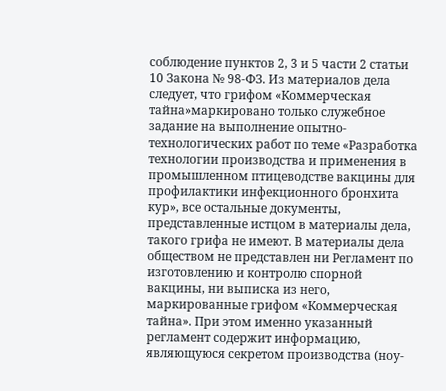соблюдение пунктов 2, 3 и 5 части 2 статьи 10 Закона № 98-ФЗ. Из материалов дела следует, что грифом «Коммерческая тайна»маркировано только служебное задание на выполнение опытно-технологических работ по теме «Разработка технологии производства и применения в промышленном птицеводстве вакцины для профилактики инфекционного бронхита кур», все остальные документы, представленные истцом в материалы дела, такого грифа не имеют. В материалы дела обществом не представлен ни Регламент по изготовлению и контролю спорной вакцины, ни выписка из него, маркированные грифом «Коммерческая тайна». При этом именно указанный регламент содержит информацию, являющуюся секретом производства (ноу-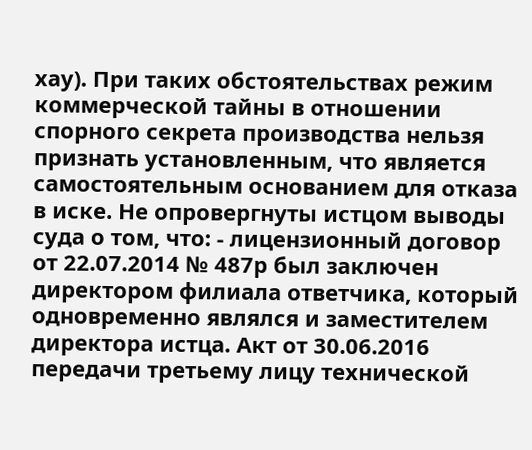хау). При таких обстоятельствах режим коммерческой тайны в отношении спорного секрета производства нельзя признать установленным, что является самостоятельным основанием для отказа в иске. Не опровергнуты истцом выводы суда о том, что: - лицензионный договор от 22.07.2014 № 487р был заключен директором филиала ответчика, который одновременно являлся и заместителем директора истца. Акт от 30.06.2016 передачи третьему лицу технической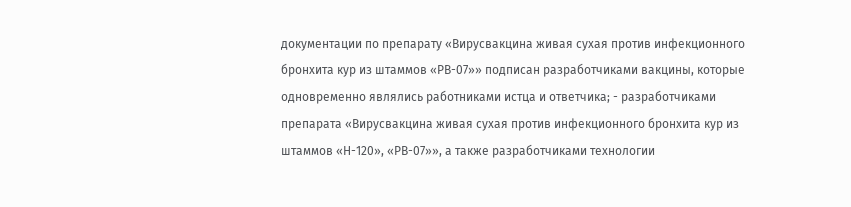документации по препарату «Вирусвакцина живая сухая против инфекционного бронхита кур из штаммов «РВ-07»» подписан разработчиками вакцины, которые одновременно являлись работниками истца и ответчика; - разработчиками препарата «Вирусвакцина живая сухая против инфекционного бронхита кур из штаммов «Н-120», «РВ-07»», а также разработчиками технологии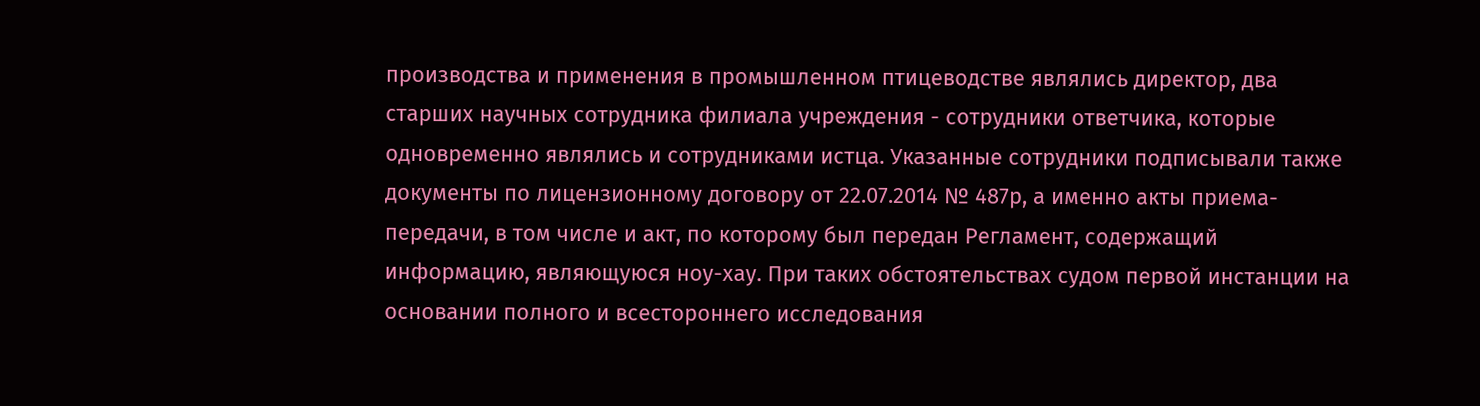производства и применения в промышленном птицеводстве являлись директор, два старших научных сотрудника филиала учреждения - сотрудники ответчика, которые одновременно являлись и сотрудниками истца. Указанные сотрудники подписывали также документы по лицензионному договору от 22.07.2014 № 487р, а именно акты приема-передачи, в том числе и акт, по которому был передан Регламент, содержащий информацию, являющуюся ноу-хау. При таких обстоятельствах судом первой инстанции на основании полного и всестороннего исследования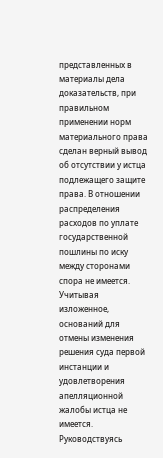представленных в материалы дела доказательств, при правильном применении норм материального права сделан верный вывод об отсутствии у истца подлежащего защите права. В отношении распределения расходов по уплате государственной пошлины по иску между сторонами спора не имеется. Учитывая изложенное, оснований для отмены изменения решения суда первой инстанции и удовлетворения апелляционной жалобы истца не имеется. Руководствуясь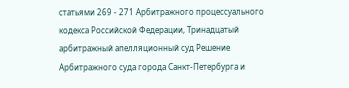статьями 269 - 271 Арбитражного процессуального кодекса Российской Федерации, Тринадцатый арбитражный апелляционный суд Решение Арбитражного суда города Санкт-Петербурга и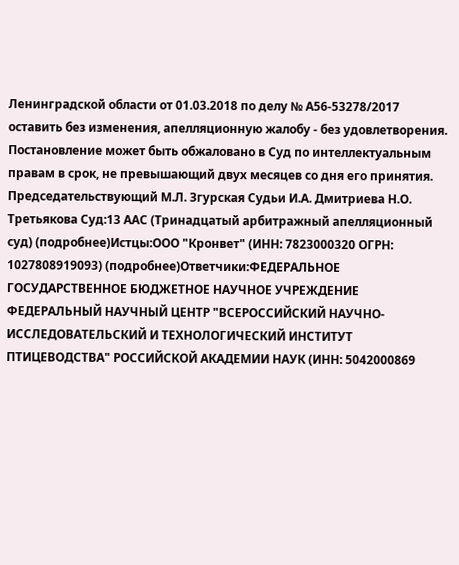Ленинградской области от 01.03.2018 по делу № А56-53278/2017 оставить без изменения, апелляционную жалобу - без удовлетворения. Постановление может быть обжаловано в Суд по интеллектуальным правам в срок, не превышающий двух месяцев со дня его принятия. Председательствующий М.Л. Згурская Судьи И.А. Дмитриева Н.О. Третьякова Суд:13 ААС (Тринадцатый арбитражный апелляционный суд) (подробнее)Истцы:ООО "Кронвет" (ИНН: 7823000320 ОГРН: 1027808919093) (подробнее)Ответчики:ФЕДЕРАЛЬНОЕ ГОСУДАРСТВЕННОЕ БЮДЖЕТНОЕ НАУЧНОЕ УЧРЕЖДЕНИЕ ФЕДЕРАЛЬНЫЙ НАУЧНЫЙ ЦЕНТР "ВСЕРОССИЙСКИЙ НАУЧНО-ИССЛЕДОВАТЕЛЬСКИЙ И ТЕХНОЛОГИЧЕСКИЙ ИНСТИТУТ ПТИЦЕВОДСТВА" РОССИЙСКОЙ АКАДЕМИИ НАУК (ИНН: 5042000869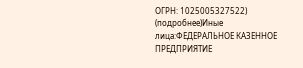ОГРН: 1025005327522) (подробнее)Иные лица:ФЕДЕРАЛЬНОЕ КАЗЕННОЕ ПРЕДПРИЯТИЕ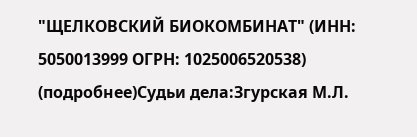"ЩЕЛКОВСКИЙ БИОКОМБИНАТ" (ИНН: 5050013999 ОГРН: 1025006520538) (подробнее)Судьи дела:Згурская М.Л.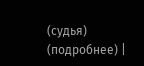(судья) (подробнее) |